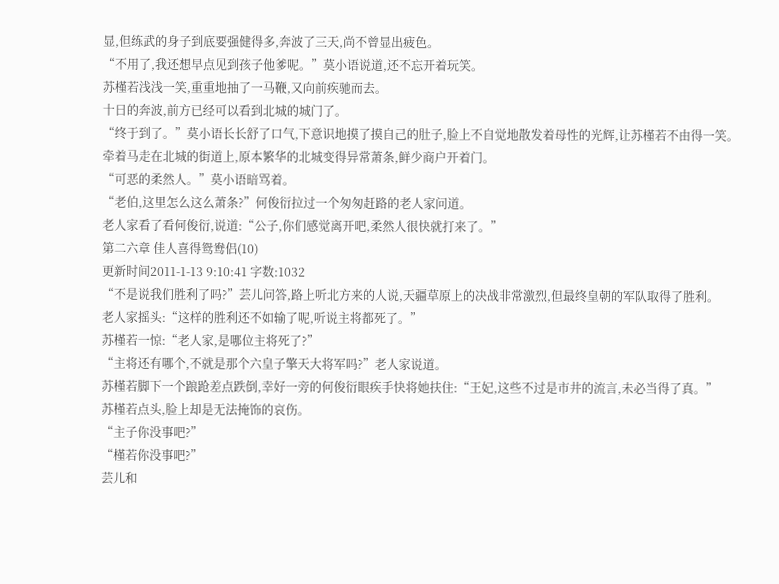显,但练武的身子到底要强健得多,奔波了三天,尚不曾显出疲色。
“不用了,我还想早点见到孩子他爹呢。”莫小语说道,还不忘开着玩笑。
苏槿若浅浅一笑,重重地抽了一马鞭,又向前疾驰而去。
十日的奔波,前方已经可以看到北城的城门了。
“终于到了。”莫小语长长舒了口气,下意识地摸了摸自己的肚子,脸上不自觉地散发着母性的光辉,让苏槿若不由得一笑。
牵着马走在北城的街道上,原本繁华的北城变得异常萧条,鲜少商户开着门。
“可恶的柔然人。”莫小语暗骂着。
“老伯,这里怎么这么萧条?”何俊衍拉过一个匆匆赶路的老人家问道。
老人家看了看何俊衍,说道:“公子,你们感觉离开吧,柔然人很快就打来了。”
第二六章 佳人喜得鸳鸯侣(10)
更新时间2011-1-13 9:10:41 字数:1032
“不是说我们胜利了吗?”芸儿问答,路上听北方来的人说,天疆草原上的决战非常激烈,但最终皇朝的军队取得了胜利。
老人家摇头:“这样的胜利还不如输了呢,听说主将都死了。”
苏槿若一惊:“老人家,是哪位主将死了?”
“主将还有哪个,不就是那个六皇子擎天大将军吗?”老人家说道。
苏槿若脚下一个踉跄差点跌倒,幸好一旁的何俊衍眼疾手快将她扶住:“王妃,这些不过是市井的流言,未必当得了真。”
苏槿若点头,脸上却是无法掩饰的哀伤。
“主子你没事吧?”
“槿若你没事吧?”
芸儿和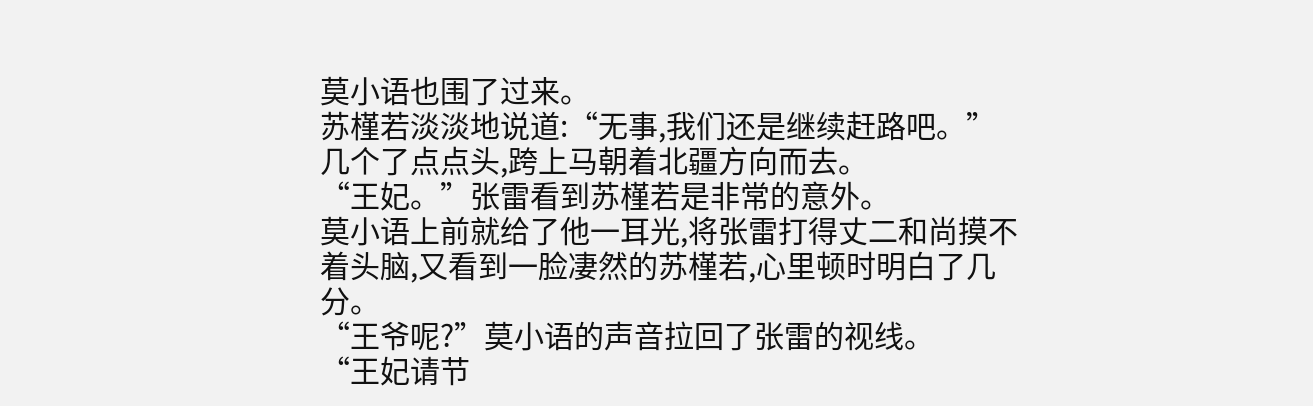莫小语也围了过来。
苏槿若淡淡地说道:“无事,我们还是继续赶路吧。”
几个了点点头,跨上马朝着北疆方向而去。
“王妃。”张雷看到苏槿若是非常的意外。
莫小语上前就给了他一耳光,将张雷打得丈二和尚摸不着头脑,又看到一脸凄然的苏槿若,心里顿时明白了几分。
“王爷呢?”莫小语的声音拉回了张雷的视线。
“王妃请节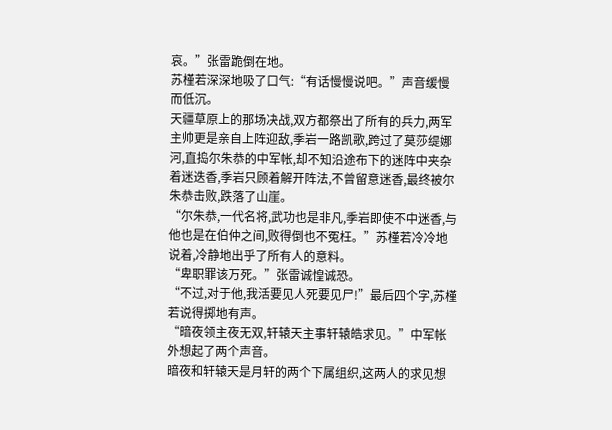哀。”张雷跪倒在地。
苏槿若深深地吸了口气:“有话慢慢说吧。”声音缓慢而低沉。
天疆草原上的那场决战,双方都祭出了所有的兵力,两军主帅更是亲自上阵迎敌,季岩一路凯歌,跨过了莫莎缇娜河,直捣尔朱恭的中军帐,却不知沿途布下的迷阵中夹杂着迷迭香,季岩只顾着解开阵法,不曾留意迷香,最终被尔朱恭击败,跌落了山崖。
“尔朱恭,一代名将,武功也是非凡,季岩即使不中迷香,与他也是在伯仲之间,败得倒也不冤枉。”苏槿若冷冷地说着,冷静地出乎了所有人的意料。
“卑职罪该万死。”张雷诚惶诚恐。
“不过,对于他,我活要见人死要见尸!”最后四个字,苏槿若说得掷地有声。
“暗夜领主夜无双,轩辕天主事轩辕皓求见。”中军帐外想起了两个声音。
暗夜和轩辕天是月轩的两个下属组织,这两人的求见想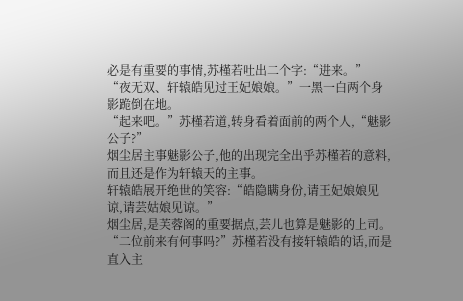必是有重要的事情,苏槿若吐出二个字:“进来。”
“夜无双、轩辕皓见过王妃娘娘。”一黑一白两个身影跪倒在地。
“起来吧。”苏槿若道,转身看着面前的两个人,“魅影公子?”
烟尘居主事魅影公子,他的出现完全出乎苏槿若的意料,而且还是作为轩辕天的主事。
轩辕皓展开绝世的笑容:“皓隐瞒身份,请王妃娘娘见谅,请芸姑娘见谅。”
烟尘居,是芙蓉阁的重要据点,芸儿也算是魅影的上司。
“二位前来有何事吗?”苏槿若没有接轩辕皓的话,而是直入主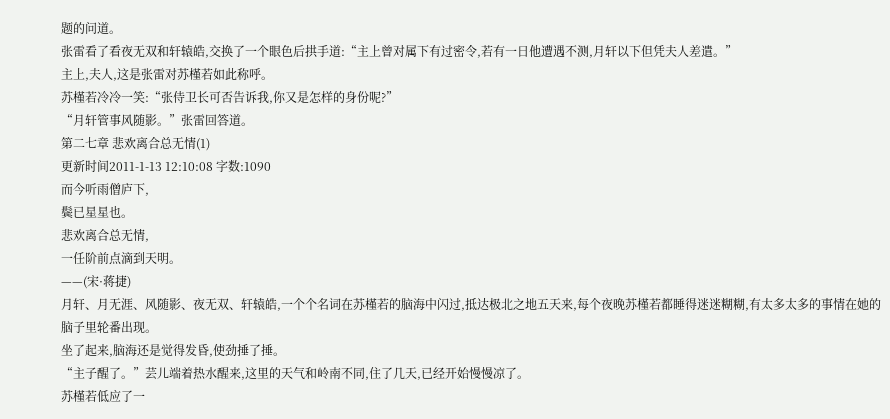题的问道。
张雷看了看夜无双和轩辕皓,交换了一个眼色后拱手道:“主上曾对属下有过密令,若有一日他遭遇不测,月轩以下但凭夫人差遣。”
主上,夫人,这是张雷对苏槿若如此称呼。
苏槿若冷冷一笑:“张侍卫长可否告诉我,你又是怎样的身份呢?”
“月轩管事风随影。”张雷回答道。
第二七章 悲欢离合总无情(1)
更新时间2011-1-13 12:10:08 字数:1090
而今听雨僧庐下,
鬓已星星也。
悲欢离合总无情,
一任阶前点滴到天明。
——(宋·蒋捷)
月轩、月无涯、风随影、夜无双、轩辕皓,一个个名词在苏槿若的脑海中闪过,抵达极北之地五天来,每个夜晚苏槿若都睡得迷迷糊糊,有太多太多的事情在她的脑子里轮番出现。
坐了起来,脑海还是觉得发昏,使劲捶了捶。
“主子醒了。”芸儿端着热水醒来,这里的天气和岭南不同,住了几天,已经开始慢慢凉了。
苏槿若低应了一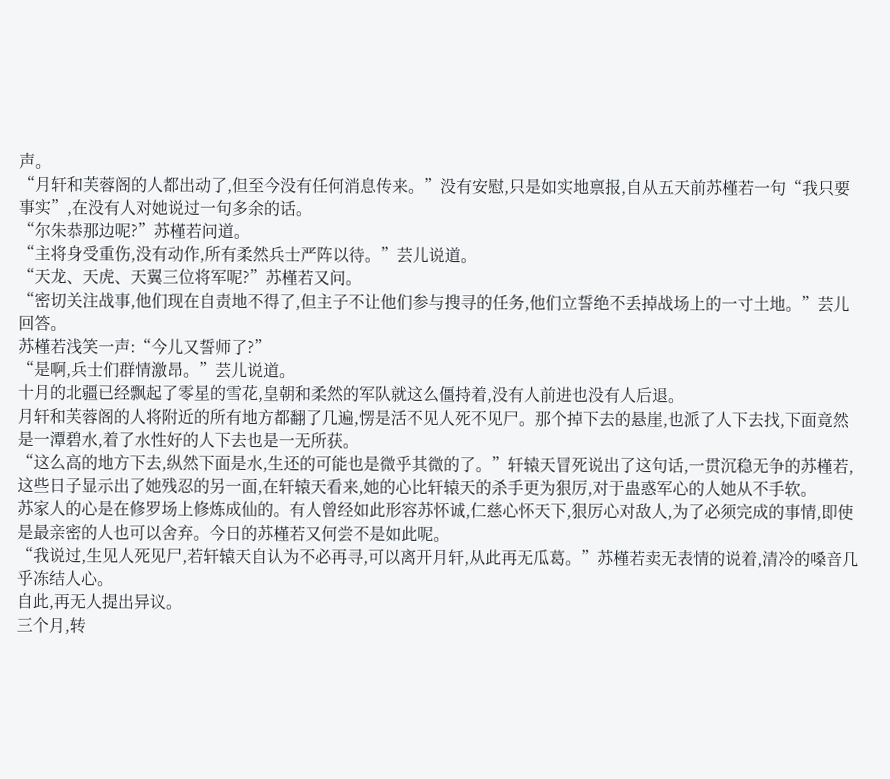声。
“月轩和芙蓉阁的人都出动了,但至今没有任何消息传来。”没有安慰,只是如实地禀报,自从五天前苏槿若一句“我只要事实”,在没有人对她说过一句多余的话。
“尔朱恭那边呢?”苏槿若问道。
“主将身受重伤,没有动作,所有柔然兵士严阵以待。”芸儿说道。
“天龙、天虎、天翼三位将军呢?”苏槿若又问。
“密切关注战事,他们现在自责地不得了,但主子不让他们参与搜寻的任务,他们立誓绝不丢掉战场上的一寸土地。”芸儿回答。
苏槿若浅笑一声:“今儿又誓师了?”
“是啊,兵士们群情激昂。”芸儿说道。
十月的北疆已经飘起了零星的雪花,皇朝和柔然的军队就这么僵持着,没有人前进也没有人后退。
月轩和芙蓉阁的人将附近的所有地方都翻了几遍,愣是活不见人死不见尸。那个掉下去的悬崖,也派了人下去找,下面竟然是一潭碧水,着了水性好的人下去也是一无所获。
“这么高的地方下去,纵然下面是水,生还的可能也是微乎其微的了。”轩辕天冒死说出了这句话,一贯沉稳无争的苏槿若,这些日子显示出了她残忍的另一面,在轩辕天看来,她的心比轩辕天的杀手更为狠厉,对于蛊惑军心的人她从不手软。
苏家人的心是在修罗场上修炼成仙的。有人曾经如此形容苏怀诚,仁慈心怀天下,狠厉心对敌人,为了必须完成的事情,即使是最亲密的人也可以舍弃。今日的苏槿若又何尝不是如此呢。
“我说过,生见人死见尸,若轩辕天自认为不必再寻,可以离开月轩,从此再无瓜葛。”苏槿若卖无表情的说着,清冷的嗓音几乎冻结人心。
自此,再无人提出异议。
三个月,转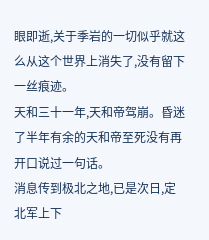眼即逝,关于季岩的一切似乎就这么从这个世界上消失了,没有留下一丝痕迹。
天和三十一年,天和帝驾崩。昏迷了半年有余的天和帝至死没有再开口说过一句话。
消息传到极北之地,已是次日,定北军上下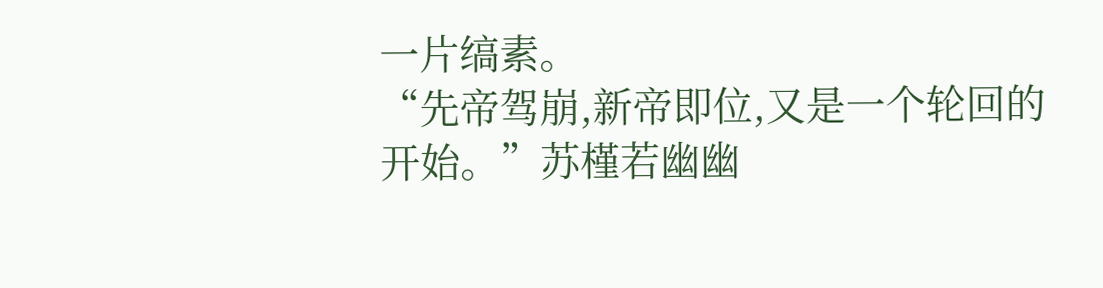一片缟素。
“先帝驾崩,新帝即位,又是一个轮回的开始。”苏槿若幽幽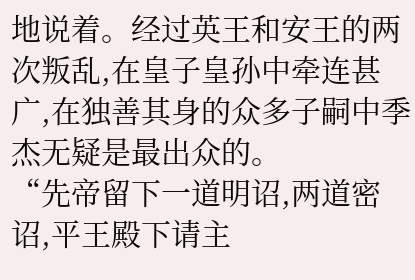地说着。经过英王和安王的两次叛乱,在皇子皇孙中牵连甚广,在独善其身的众多子嗣中季杰无疑是最出众的。
“先帝留下一道明诏,两道密诏,平王殿下请主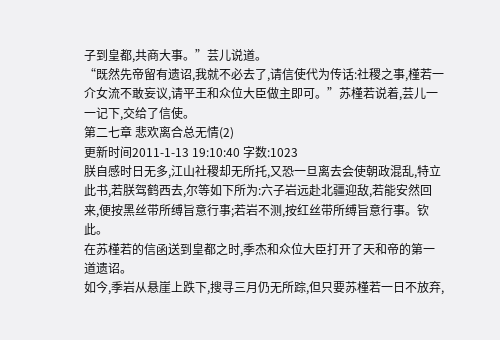子到皇都,共商大事。”芸儿说道。
“既然先帝留有遗诏,我就不必去了,请信使代为传话:社稷之事,槿若一介女流不敢妄议,请平王和众位大臣做主即可。”苏槿若说着,芸儿一一记下,交给了信使。
第二七章 悲欢离合总无情(2)
更新时间2011-1-13 19:10:40 字数:1023
朕自感时日无多,江山社稷却无所托,又恐一旦离去会使朝政混乱,特立此书,若朕驾鹤西去,尔等如下所为:六子岩远赴北疆迎敌,若能安然回来,便按黑丝带所缚旨意行事;若岩不测,按红丝带所缚旨意行事。钦此。
在苏槿若的信函送到皇都之时,季杰和众位大臣打开了天和帝的第一道遗诏。
如今,季岩从悬崖上跌下,搜寻三月仍无所踪,但只要苏槿若一日不放弃,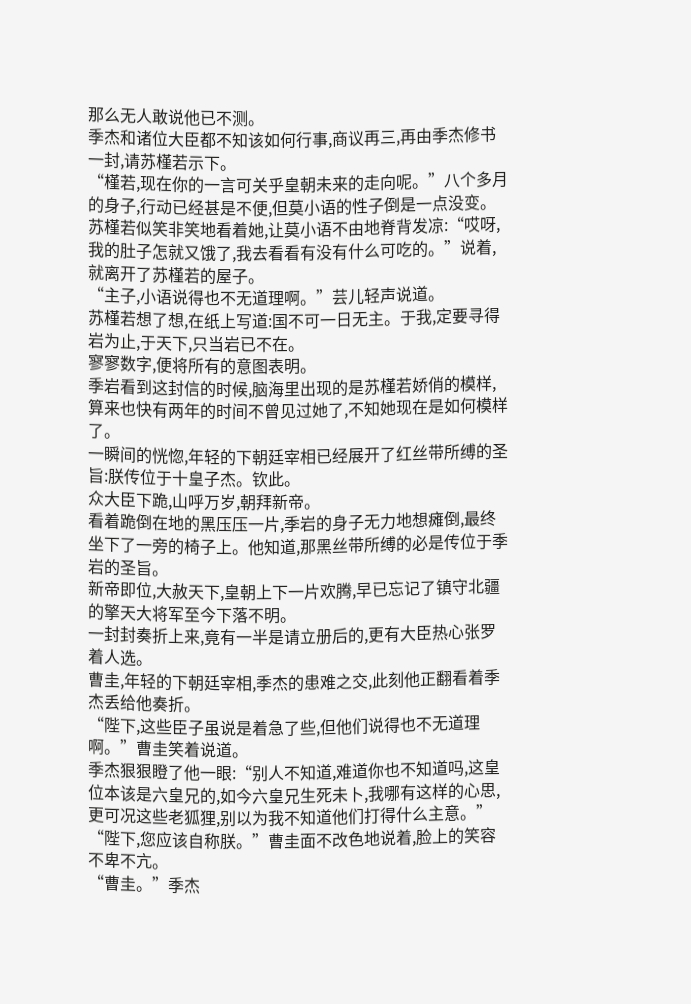那么无人敢说他已不测。
季杰和诸位大臣都不知该如何行事,商议再三,再由季杰修书一封,请苏槿若示下。
“槿若,现在你的一言可关乎皇朝未来的走向呢。”八个多月的身子,行动已经甚是不便,但莫小语的性子倒是一点没变。
苏槿若似笑非笑地看着她,让莫小语不由地脊背发凉:“哎呀,我的肚子怎就又饿了,我去看看有没有什么可吃的。”说着,就离开了苏槿若的屋子。
“主子,小语说得也不无道理啊。”芸儿轻声说道。
苏槿若想了想,在纸上写道:国不可一日无主。于我,定要寻得岩为止,于天下,只当岩已不在。
寥寥数字,便将所有的意图表明。
季岩看到这封信的时候,脑海里出现的是苏槿若娇俏的模样,算来也快有两年的时间不曾见过她了,不知她现在是如何模样了。
一瞬间的恍惚,年轻的下朝廷宰相已经展开了红丝带所缚的圣旨:朕传位于十皇子杰。钦此。
众大臣下跪,山呼万岁,朝拜新帝。
看着跪倒在地的黑压压一片,季岩的身子无力地想瘫倒,最终坐下了一旁的椅子上。他知道,那黑丝带所缚的必是传位于季岩的圣旨。
新帝即位,大赦天下,皇朝上下一片欢腾,早已忘记了镇守北疆的擎天大将军至今下落不明。
一封封奏折上来,竟有一半是请立册后的,更有大臣热心张罗着人选。
曹圭,年轻的下朝廷宰相,季杰的患难之交,此刻他正翻看着季杰丢给他奏折。
“陛下,这些臣子虽说是着急了些,但他们说得也不无道理啊。”曹圭笑着说道。
季杰狠狠瞪了他一眼:“别人不知道,难道你也不知道吗,这皇位本该是六皇兄的,如今六皇兄生死未卜,我哪有这样的心思,更可况这些老狐狸,别以为我不知道他们打得什么主意。”
“陛下,您应该自称朕。”曹圭面不改色地说着,脸上的笑容不卑不亢。
“曹圭。”季杰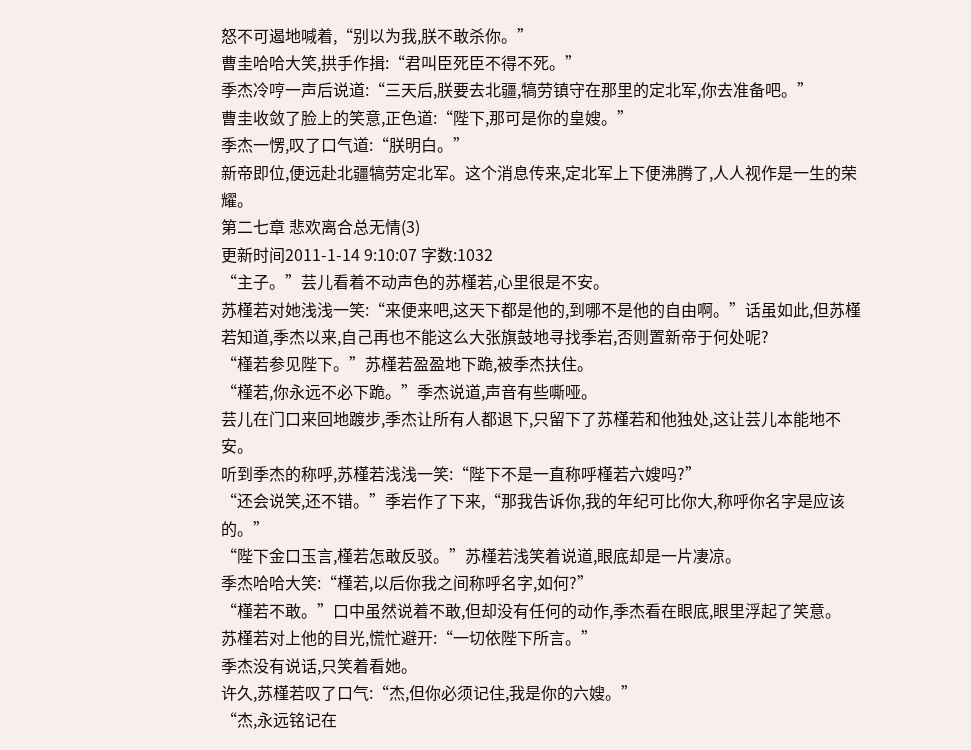怒不可遏地喊着,“别以为我,朕不敢杀你。”
曹圭哈哈大笑,拱手作揖:“君叫臣死臣不得不死。”
季杰冷哼一声后说道:“三天后,朕要去北疆,犒劳镇守在那里的定北军,你去准备吧。”
曹圭收敛了脸上的笑意,正色道:“陛下,那可是你的皇嫂。”
季杰一愣,叹了口气道:“朕明白。”
新帝即位,便远赴北疆犒劳定北军。这个消息传来,定北军上下便沸腾了,人人视作是一生的荣耀。
第二七章 悲欢离合总无情(3)
更新时间2011-1-14 9:10:07 字数:1032
“主子。”芸儿看着不动声色的苏槿若,心里很是不安。
苏槿若对她浅浅一笑:“来便来吧,这天下都是他的,到哪不是他的自由啊。”话虽如此,但苏槿若知道,季杰以来,自己再也不能这么大张旗鼓地寻找季岩,否则置新帝于何处呢?
“槿若参见陛下。”苏槿若盈盈地下跪,被季杰扶住。
“槿若,你永远不必下跪。”季杰说道,声音有些嘶哑。
芸儿在门口来回地踱步,季杰让所有人都退下,只留下了苏槿若和他独处,这让芸儿本能地不安。
听到季杰的称呼,苏槿若浅浅一笑:“陛下不是一直称呼槿若六嫂吗?”
“还会说笑,还不错。”季岩作了下来,“那我告诉你,我的年纪可比你大,称呼你名字是应该的。”
“陛下金口玉言,槿若怎敢反驳。”苏槿若浅笑着说道,眼底却是一片凄凉。
季杰哈哈大笑:“槿若,以后你我之间称呼名字,如何?”
“槿若不敢。”口中虽然说着不敢,但却没有任何的动作,季杰看在眼底,眼里浮起了笑意。
苏槿若对上他的目光,慌忙避开:“一切依陛下所言。”
季杰没有说话,只笑着看她。
许久,苏槿若叹了口气:“杰,但你必须记住,我是你的六嫂。”
“杰,永远铭记在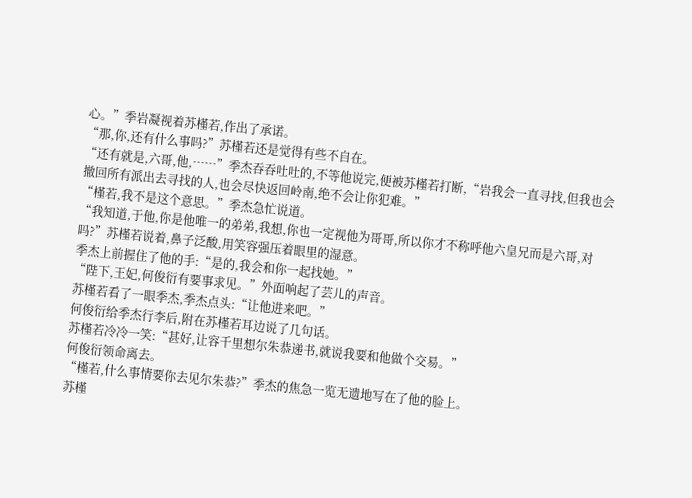心。”季岩凝视着苏槿若,作出了承诺。
“那,你,还有什么事吗?”苏槿若还是觉得有些不自在。
“还有就是,六哥,他,……”季杰吞吞吐吐的,不等他说完,便被苏槿若打断,“岩我会一直寻找,但我也会撤回所有派出去寻找的人,也会尽快返回岭南,绝不会让你犯难。”
“槿若,我不是这个意思。”季杰急忙说道。
“我知道,于他,你是他唯一的弟弟,我想,你也一定视他为哥哥,所以你才不称呼他六皇兄而是六哥,对吗?”苏槿若说着,鼻子泛酸,用笑容强压着眼里的湿意。
季杰上前握住了他的手:“是的,我会和你一起找她。”
“陛下,王妃,何俊衍有要事求见。”外面响起了芸儿的声音。
苏槿若看了一眼季杰,季杰点头:“让他进来吧。”
何俊衍给季杰行李后,附在苏槿若耳边说了几句话。
苏槿若冷冷一笑:“甚好,让容千里想尔朱恭递书,就说我要和他做个交易。”
何俊衍领命离去。
“槿若,什么事情要你去见尔朱恭?”季杰的焦急一览无遗地写在了他的脸上。
苏槿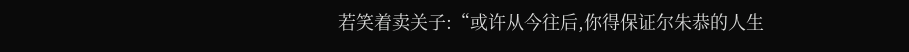若笑着卖关子:“或许从今往后,你得保证尔朱恭的人生